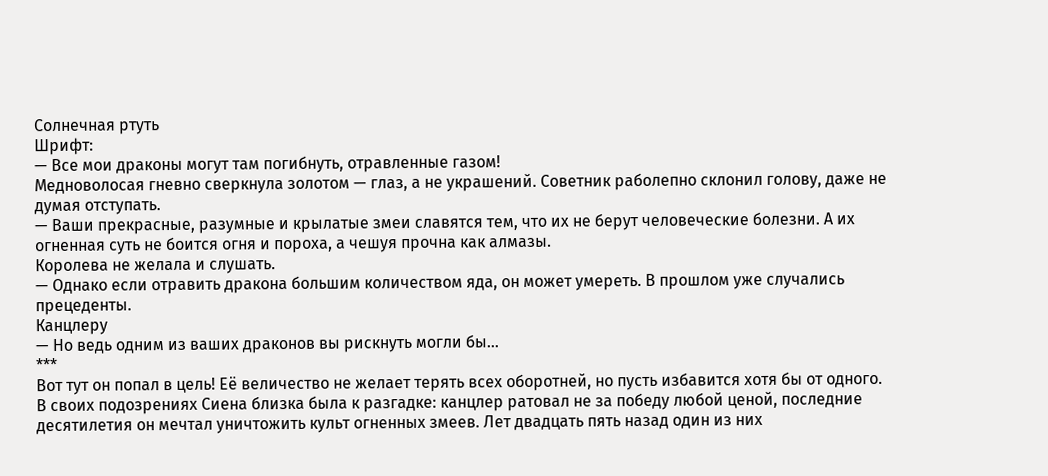Солнечная ртуть
Шрифт:
— Все мои драконы могут там погибнуть, отравленные газом!
Медноволосая гневно сверкнула золотом — глаз, а не украшений. Советник раболепно склонил голову, даже не думая отступать.
— Ваши прекрасные, разумные и крылатые змеи славятся тем, что их не берут человеческие болезни. А их огненная суть не боится огня и пороха, а чешуя прочна как алмазы.
Королева не желала и слушать.
— Однако если отравить дракона большим количеством яда, он может умереть. В прошлом уже случались прецеденты.
Канцлеру
— Но ведь одним из ваших драконов вы рискнуть могли бы…
***
Вот тут он попал в цель! Её величество не желает терять всех оборотней, но пусть избавится хотя бы от одного. В своих подозрениях Сиена близка была к разгадке: канцлер ратовал не за победу любой ценой, последние десятилетия он мечтал уничтожить культ огненных змеев. Лет двадцать пять назад один из них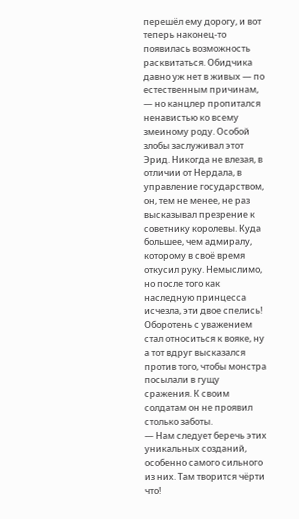перешёл ему дорогу, и вот теперь наконец-то появилась возможность расквитаться. Обидчика давно уж нет в живых — по естественным причинам, — но канцлер пропитался ненавистью ко всему змеиному роду. Особой злобы заслуживал этот Эрид. Никогда не влезая, в отличии от Нердала, в управление государством, он, тем не менее, не раз высказывал презрение к советнику королевы. Куда большее, чем адмиралу, которому в своё время откусил руку. Немыслимо, но после того как наследную принцесса исчезла, эти двое спелись! Оборотень с уважением стал относиться к вояке, ну а тот вдруг высказался против того, чтобы монстра посылали в гущу сражения. К своим солдатам он не проявил столько заботы.
— Нам следует беречь этих уникальных созданий, особенно самого сильного из них. Там творится чёрти что!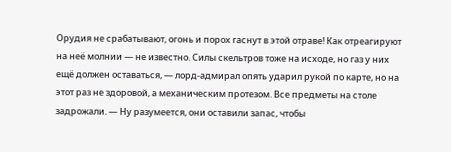Орудия не срабатывают, огонь и порох гаснут в этой отраве! Как отреагируют на неё молнии — не известно. Силы скельтров тоже на исходе, но газ у них ещё должен оставаться, — лорд-адмирал опять ударил рукой по карте, но на этот раз не здоровой, а механическим протезом. Все предметы на столе задрожали. — Ну разумеется, они оставили запас, чтобы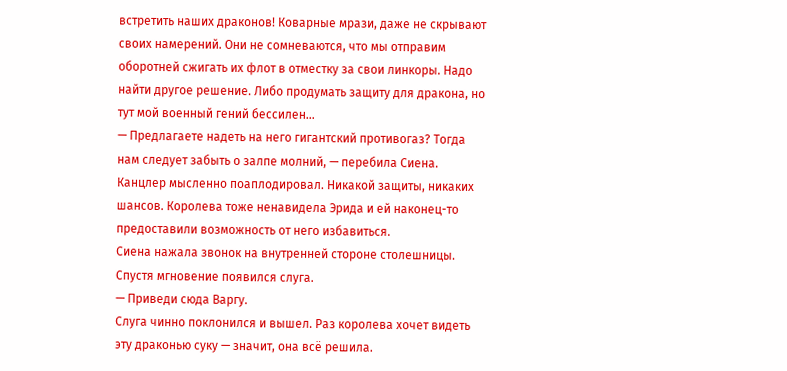встретить наших драконов! Коварные мрази, даже не скрывают своих намерений. Они не сомневаются, что мы отправим оборотней сжигать их флот в отместку за свои линкоры. Надо найти другое решение. Либо продумать защиту для дракона, но тут мой военный гений бессилен…
— Предлагаете надеть на него гигантский противогаз? Тогда нам следует забыть о залпе молний, — перебила Сиена. Канцлер мысленно поаплодировал. Никакой защиты, никаких шансов. Королева тоже ненавидела Эрида и ей наконец-то предоставили возможность от него избавиться.
Сиена нажала звонок на внутренней стороне столешницы. Спустя мгновение появился слуга.
— Приведи сюда Варгу.
Слуга чинно поклонился и вышел. Раз королева хочет видеть эту драконью суку — значит, она всё решила.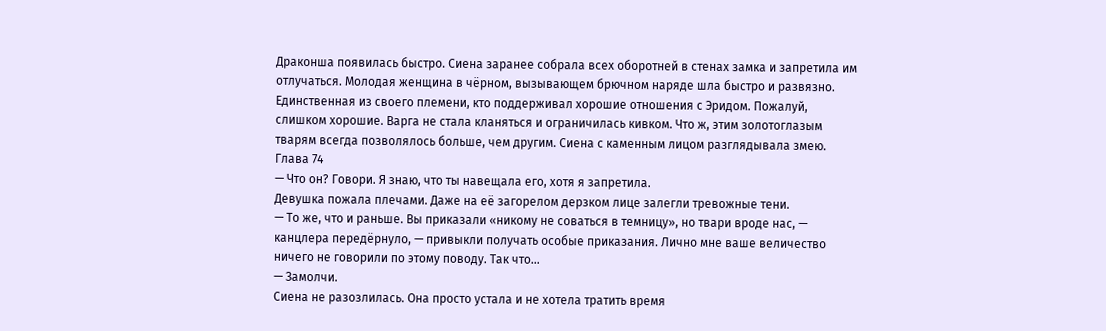Драконша появилась быстро. Сиена заранее собрала всех оборотней в стенах замка и запретила им отлучаться. Молодая женщина в чёрном, вызывающем брючном наряде шла быстро и развязно. Единственная из своего племени, кто поддерживал хорошие отношения с Эридом. Пожалуй, слишком хорошие. Варга не стала кланяться и ограничилась кивком. Что ж, этим золотоглазым тварям всегда позволялось больше, чем другим. Сиена с каменным лицом разглядывала змею.
Глава 74
— Что он? Говори. Я знаю, что ты навещала его, хотя я запретила.
Девушка пожала плечами. Даже на её загорелом дерзком лице залегли тревожные тени.
— То же, что и раньше. Вы приказали «никому не соваться в темницу», но твари вроде нас, — канцлера передёрнуло, — привыкли получать особые приказания. Лично мне ваше величество ничего не говорили по этому поводу. Так что…
— Замолчи.
Сиена не разозлилась. Она просто устала и не хотела тратить время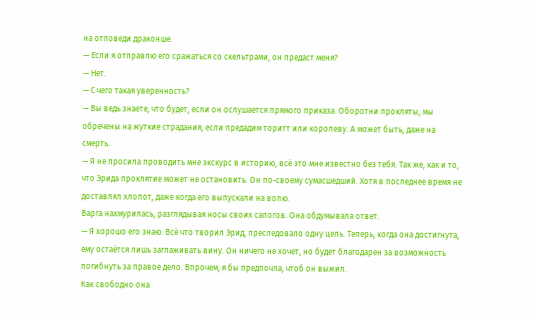на отповеди драконше.
— Если я отправлю его сражаться со скельтрами, он предаст меня?
— Нет.
— С чего такая уверенность?
— Вы ведь знаете, что будет, если он ослушается прямого приказа. Оборотни прокляты, мы обречены на жуткие страдания, если предадим торитт или королеву. А может быть, даже на смерть.
— Я не просила проводить мне экскурс в историю, всё это мне известно без тебя. Так же, как и то, что Эрида проклятие может не остановить. Он по-своему сумасшедший. Хотя в последнее время не доставлял хлопот, даже когда его выпускали на волю.
Варга нахмурилась, разглядывая носы своих сапогов. Она обдумывала ответ.
— Я хорошо его знаю. Всё что творил Эрид, преследовало одну цель. Теперь, когда она достигнута, ему остаётся лишь заглаживать вину. Он ничего не хочет, но будет благодарен за возможность погибнуть за правое дело. Впрочем, я бы предпочла, чтоб он выжил.
Как свободно она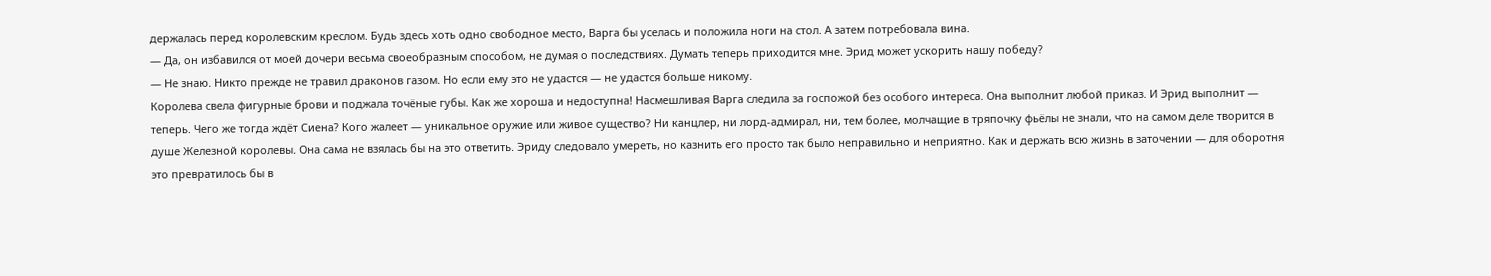держалась перед королевским креслом. Будь здесь хоть одно свободное место, Варга бы уселась и положила ноги на стол. А затем потребовала вина.
— Да, он избавился от моей дочери весьма своеобразным способом, не думая о последствиях. Думать теперь приходится мне. Эрид может ускорить нашу победу?
— Не знаю. Никто прежде не травил драконов газом. Но если ему это не удастся — не удастся больше никому.
Королева свела фигурные брови и поджала точёные губы. Как же хороша и недоступна! Насмешливая Варга следила за госпожой без особого интереса. Она выполнит любой приказ. И Эрид выполнит — теперь. Чего же тогда ждёт Сиена? Кого жалеет — уникальное оружие или живое существо? Ни канцлер, ни лорд-адмирал, ни, тем более, молчащие в тряпочку фьёлы не знали, что на самом деле творится в душе Железной королевы. Она сама не взялась бы на это ответить. Эриду следовало умереть, но казнить его просто так было неправильно и неприятно. Как и держать всю жизнь в заточении — для оборотня это превратилось бы в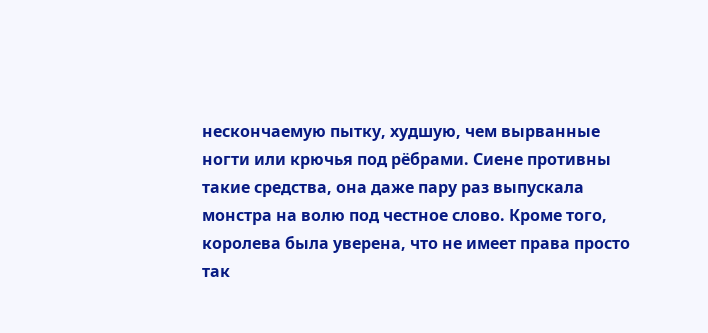нескончаемую пытку, худшую, чем вырванные ногти или крючья под рёбрами. Сиене противны такие средства, она даже пару раз выпускала монстра на волю под честное слово. Кроме того, королева была уверена, что не имеет права просто так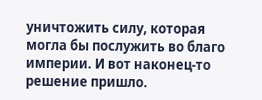уничтожить силу, которая могла бы послужить во благо империи. И вот наконец-то решение пришло.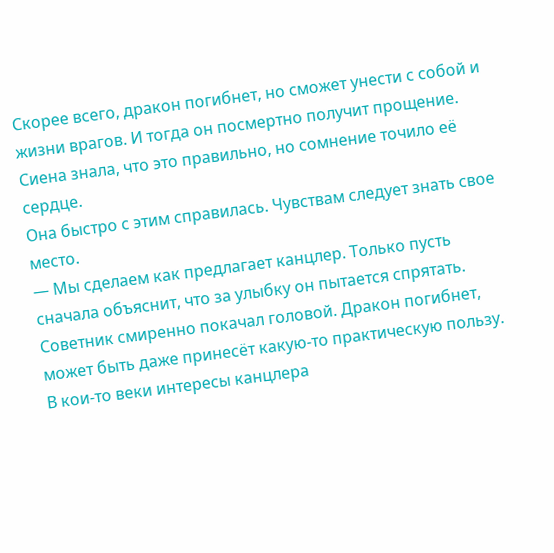Скорее всего, дракон погибнет, но сможет унести с собой и жизни врагов. И тогда он посмертно получит прощение. Сиена знала, что это правильно, но сомнение точило её сердце.
Она быстро с этим справилась. Чувствам следует знать свое место.
— Мы сделаем как предлагает канцлер. Только пусть сначала объяснит, что за улыбку он пытается спрятать.
Советник смиренно покачал головой. Дракон погибнет, может быть даже принесёт какую-то практическую пользу. В кои-то веки интересы канцлера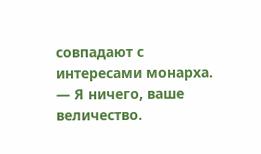совпадают с интересами монарха.
— Я ничего, ваше величество.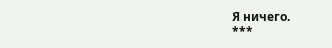Я ничего.
***